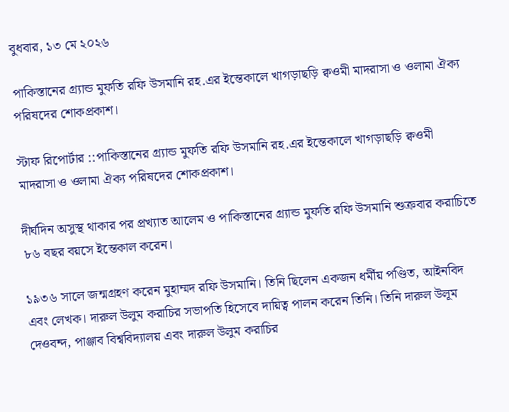বুধবার, ১৩ মে ২০২৬

পাকিস্তানের গ্র্যান্ড মুফতি রফি উসমানি রহ.এর ইন্তেকালে খাগড়াছড়ি ক্বওমী মাদরাসা ও ওলামা ঐক্য পরিষদের শোকপ্রকাশ।

স্টাফ রিপোর্টার ::পাকিস্তানের গ্র্যান্ড মুফতি রফি উসমানি রহ.এর ইন্তেকালে খাগড়াছড়ি ক্বওমী মাদরাসা ও ওলামা ঐক্য পরিষদের শোকপ্রকাশ।

দীর্ঘদিন অসুস্থ থাকার পর প্রখ্যাত আলেম ও পাকিস্তানের গ্র্যান্ড মুফতি রফি উসমানি শুক্রবার করাচিতে ৮৬ বছর বয়সে ইন্তেকাল করেন।

১৯৩৬ সালে জন্মগ্রহণ করেন মুহাম্মদ রফি উসমানি। তিনি ছিলেন একজন ধর্মীয় পণ্ডিত, আইনবিদ এবং লেখক। দারুল উলুম করাচির সভাপতি হিসেবে দায়িত্ব পালন করেন তিনি। তিনি দারুল উলূম দেওবন্দ, পাঞ্জাব বিশ্ববিদ্যালয় এবং দারুল উলুম করাচির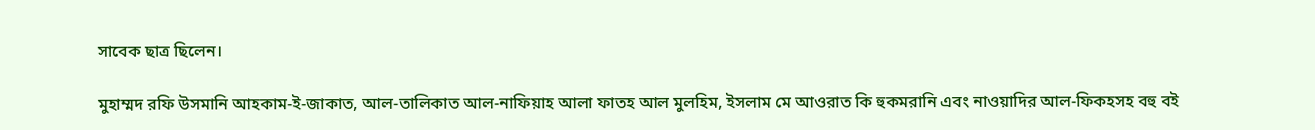সাবেক ছাত্র ছিলেন।

মুহাম্মদ রফি উসমানি আহকাম-ই-জাকাত, আল-তালিকাত আল-নাফিয়াহ আলা ফাতহ আল মুলহিম, ইসলাম মে আওরাত কি হুকমরানি এবং নাওয়াদির আল-ফিকহসহ বহু বই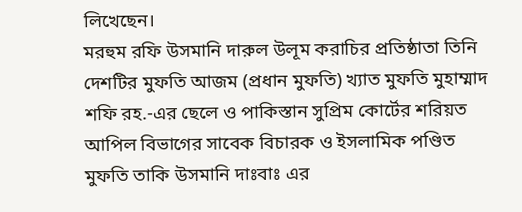লিখেছেন।
মরহুম রফি উসমানি দারুল উলূম করাচির প্রতিষ্ঠাতা তিনি দেশটির মুফতি আজম (প্রধান মুফতি) খ্যাত মুফতি মুহাম্মাদ শফি রহ.-এর ছেলে ও পাকিস্তান সুপ্রিম কোর্টের শরিয়ত আপিল বিভাগের সাবেক বিচারক ও ইসলামিক পণ্ডিত
মুফতি তাকি উসমানি দাঃবাঃ এর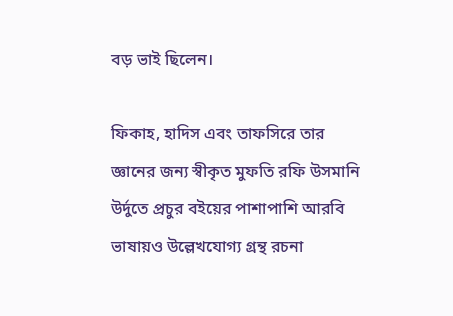বড় ভাই ছিলেন।

ফিকাহ, হাদিস এবং তাফসিরে তার জ্ঞানের জন্য স্বীকৃত মুফতি রফি উসমানি উর্দুতে প্রচুর বইয়ের পাশাপাশি আরবি ভাষায়ও উল্লেখযোগ্য গ্রন্থ রচনা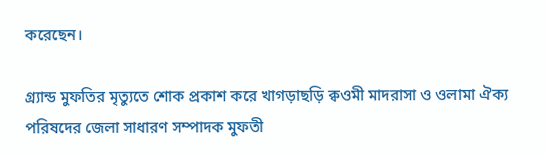করেছেন।

গ্র্যান্ড মুফতির মৃত্যুতে শোক প্রকাশ করে খাগড়াছড়ি ক্বওমী মাদরাসা ও ওলামা ঐক্য পরিষদের জেলা সাধারণ সম্পাদক মুফতী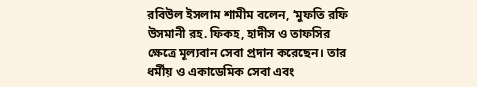রবিউল ইসলাম শামীম বলেন, ‘মুফতি রফি উসমানী রহ. ফিকহ, হাদীস ও তাফসির ক্ষেত্রে মূল্যবান সেবা প্রদান করেছেন। তার ধর্মীয় ও একাডেমিক সেবা এবং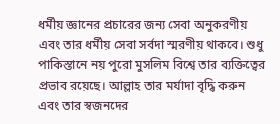ধর্মীয় জ্ঞানের প্রচারের জন্য সেবা অনুকরণীয় এবং তার ধর্মীয় সেবা সর্বদা স্মরণীয় থাকবে। শুধু পাকিস্তানে নয় পুরো মুসলিম বিশ্বে তার ব্যক্তিত্বের প্রভাব রয়েছে। আল্লাহ তার মর্যাদা বৃদ্ধি করুন এবং তার স্বজনদের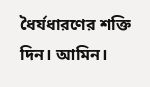ধৈর্যধারণের শক্তি দিন। আমিন।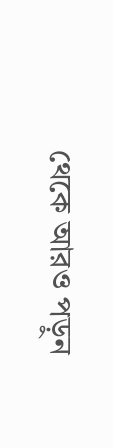থেকে আরও পড়ুন